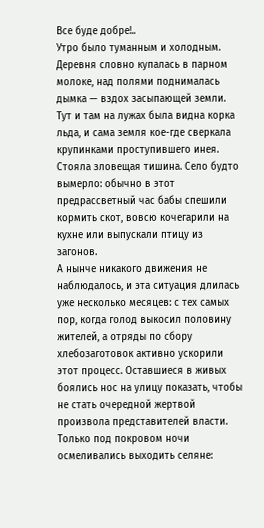Все буде добре!..
Утро было туманным и холодным. Деревня словно купалась в парном молоке, над полями поднималась дымка — вздох засыпающей земли. Тут и там на лужах была видна корка льда, и сама земля кое-где сверкала крупинками проступившего инея. Стояла зловещая тишина. Село будто вымерло: обычно в этот предрассветный час бабы спешили кормить скот, вовсю кочегарили на кухне или выпускали птицу из загонов.
А нынче никакого движения не наблюдалось, и эта ситуация длилась уже несколько месяцев: с тех самых пор, когда голод выкосил половину жителей, а отряды по сбору хлебозаготовок активно ускорили этот процесс. Оставшиеся в живых боялись нос на улицу показать, чтобы не стать очередной жертвой произвола представителей власти. Только под покровом ночи осмеливались выходить селяне: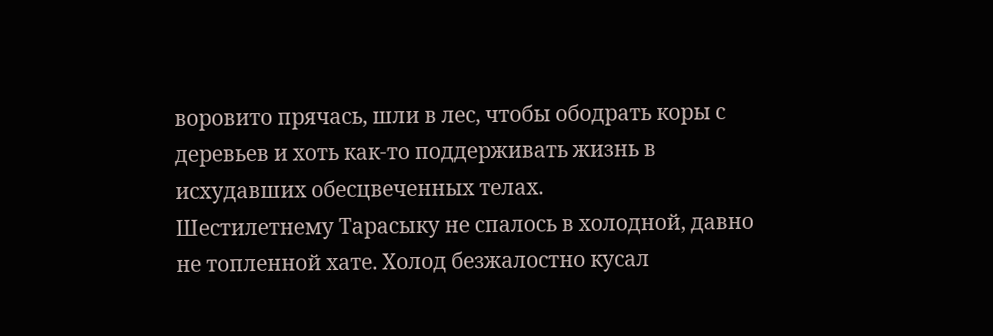воровито прячась, шли в лес, чтобы ободрать коры с деревьев и хоть как-то поддерживать жизнь в исхудавших обесцвеченных телах.
Шестилетнему Тарасыку не спалось в холодной, давно не топленной хате. Холод безжалостно кусал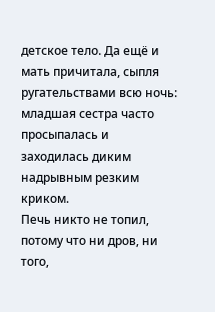детское тело. Да ещё и мать причитала, сыпля ругательствами всю ночь: младшая сестра часто просыпалась и заходилась диким надрывным резким криком.
Печь никто не топил, потому что ни дров, ни того,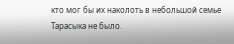кто мог бы их наколоть в небольшой семье Тарасыка не было.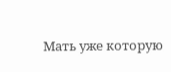Мать уже которую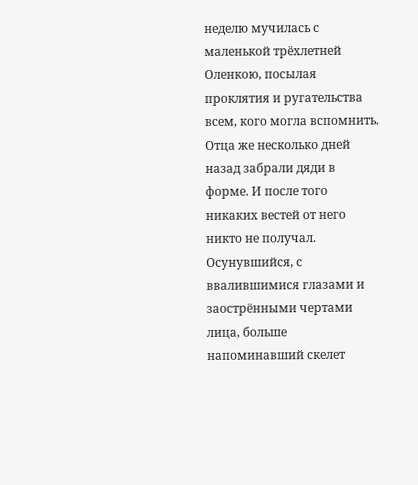неделю мучилась с маленькой трёхлетней Оленкою, посылая проклятия и ругательства всем, кого могла вспомнить. Отца же несколько дней назад забрали дяди в форме. И после того никаких вестей от него никто не получал.
Осунувшийся, с ввалившимися глазами и заострёнными чертами лица, больше напоминавший скелет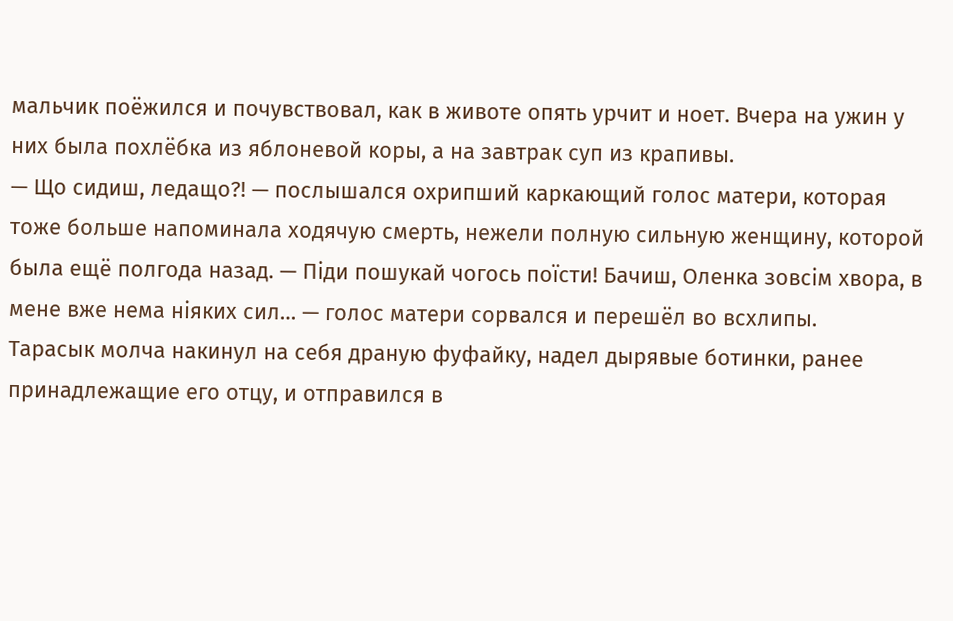мальчик поёжился и почувствовал, как в животе опять урчит и ноет. Вчера на ужин у них была похлёбка из яблоневой коры, а на завтрак суп из крапивы.
— Що сидиш, ледащо?! — послышался охрипший каркающий голос матери, которая тоже больше напоминала ходячую смерть, нежели полную сильную женщину, которой была ещё полгода назад. — Піди пошукай чогось поїсти! Бачиш, Оленка зовсім хвора, в мене вже нема ніяких сил… — голос матери сорвался и перешёл во всхлипы.
Тарасык молча накинул на себя драную фуфайку, надел дырявые ботинки, ранее принадлежащие его отцу, и отправился в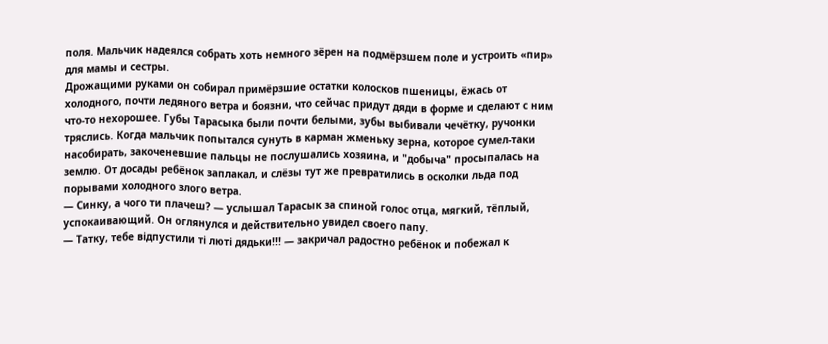поля. Мальчик надеялся собрать хоть немного зёрен на подмёрзшем поле и устроить «пир» для мамы и сестры.
Дрожащими руками он собирал примёрзшие остатки колосков пшеницы, ёжась от холодного, почти ледяного ветра и боязни, что сейчас придут дяди в форме и сделают с ним что-то нехорошее. Губы Тарасыка были почти белыми, зубы выбивали чечётку, ручонки тряслись. Когда мальчик попытался сунуть в карман жменьку зерна, которое сумел-таки насобирать, закоченевшие пальцы не послушались хозяина, и "добыча" просыпалась на землю. От досады ребёнок заплакал, и слёзы тут же превратились в осколки льда под порывами холодного злого ветра.
— Синку, а чого ти плачеш? — услышал Тарасык за спиной голос отца, мягкий, тёплый, успокаивающий. Он оглянулся и действительно увидел своего папу.
— Татку, тебе відпустили ті люті дядьки!!! — закричал радостно ребёнок и побежал к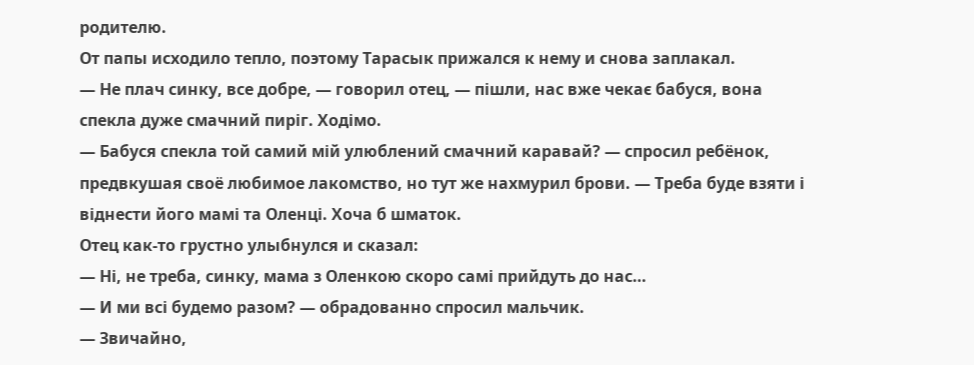родителю.
От папы исходило тепло, поэтому Тарасык прижался к нему и снова заплакал.
— Не плач синку, все добре, — говорил отец, — пішли, нас вже чекає бабуся, вона спекла дуже смачний пиріг. Ходімо.
— Бабуся спекла той самий мій улюблений смачний каравай? — спросил ребёнок, предвкушая своё любимое лакомство, но тут же нахмурил брови. — Треба буде взяти і віднести його мамі та Оленці. Хоча б шматок.
Отец как-то грустно улыбнулся и сказал:
— Ні, не треба, синку, мама з Оленкою скоро самі прийдуть до нас…
— И ми всі будемо разом? — обрадованно спросил мальчик.
— Звичайно,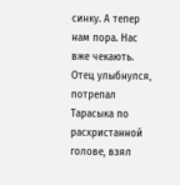синку. А тепер нам пора. Нас вже чекають.
Отец улыбнулся, потрепал Тарасыка по расхристанной голове, взял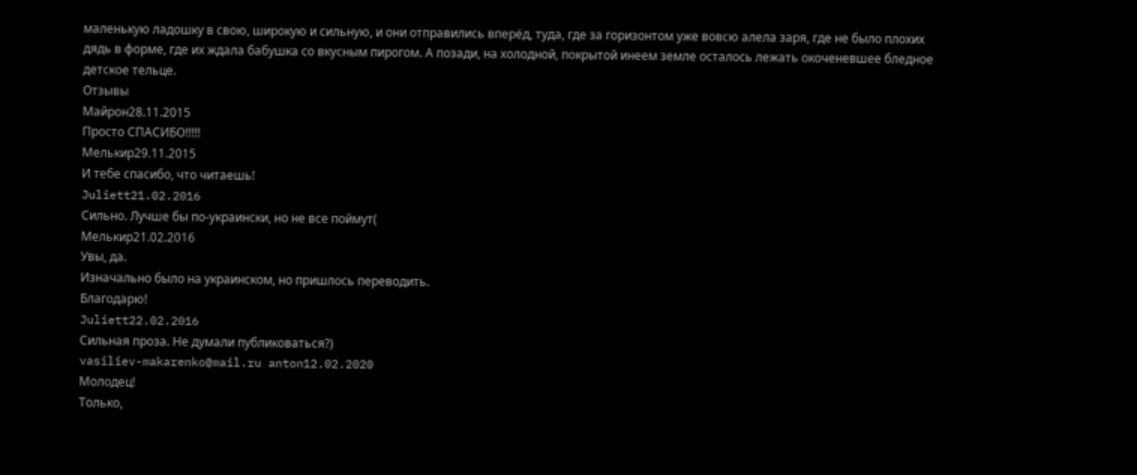маленькую ладошку в свою, широкую и сильную, и они отправились вперёд, туда, где за горизонтом уже вовсю алела заря, где не было плохих дядь в форме, где их ждала бабушка со вкусным пирогом. А позади, на холодной, покрытой инеем земле осталось лежать окоченевшее бледное детское тельце.
Отзывы
Майрон28.11.2015
Просто СПАСИБО!!!!!
Мелькир29.11.2015
И тебе спасибо, что читаешь!
Juliett21.02.2016
Сильно. Лучше бы по-украински, но не все поймут(
Мелькир21.02.2016
Увы, да.
Изначально было на украинском, но пришлось переводить.
Благодарю!
Juliett22.02.2016
Сильная проза. Не думали публиковаться?)
vasiliev-makarenko@mail.ru anton12.02.2020
Молодец!
Только,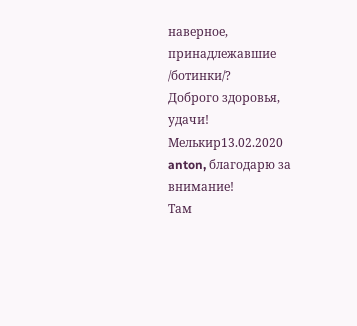наверное, принадлежавшие /ботинки/?
Доброго здоровья, удачи!
Мелькир13.02.2020
anton, благодарю за внимание!
Там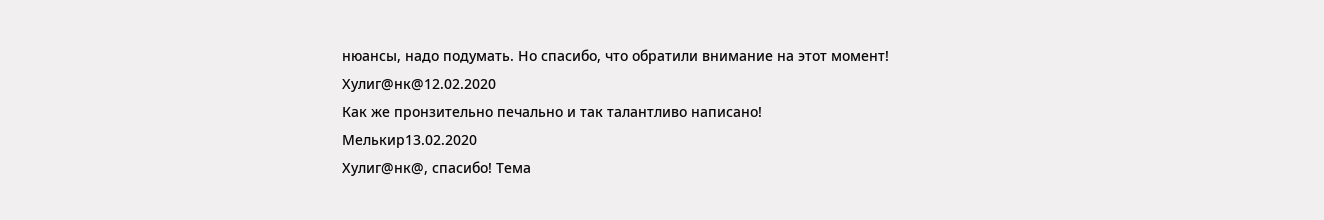нюансы, надо подумать. Но спасибо, что обратили внимание на этот момент!
Хулиг@нк@12.02.2020
Как же пронзительно печально и так талантливо написано!
Мелькир13.02.2020
Хулиг@нк@, спасибо! Тема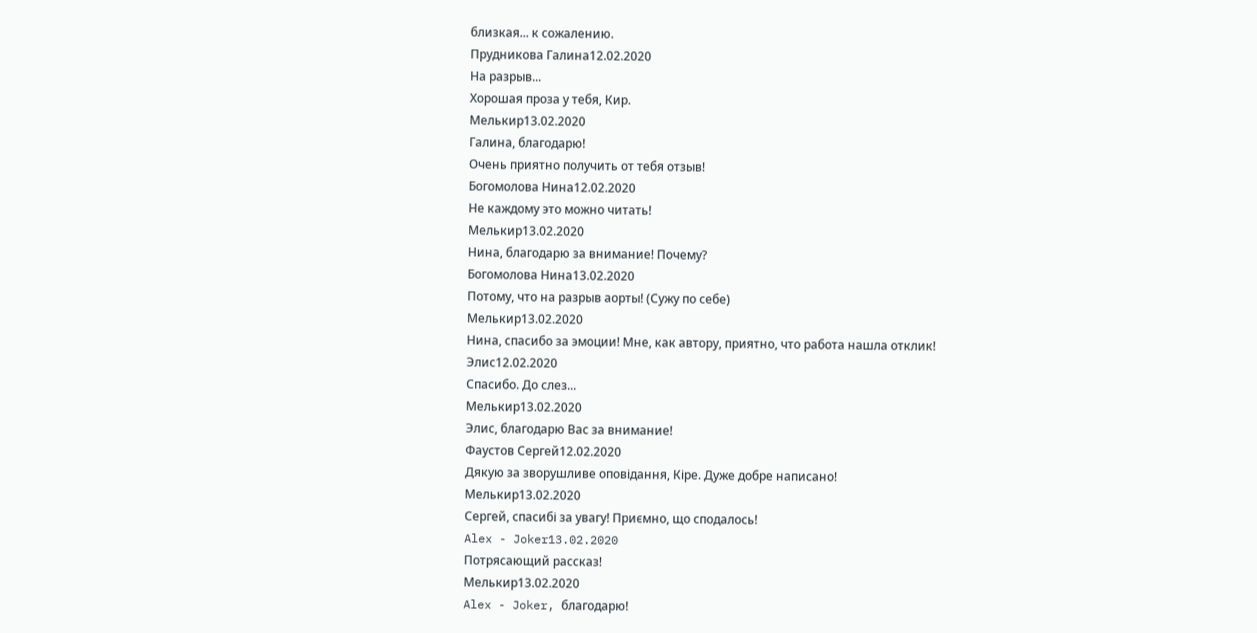близкая... к сожалению.
Прудникова Галина12.02.2020
На разрыв...
Хорошая проза у тебя, Кир.
Мелькир13.02.2020
Галина, благодарю!
Очень приятно получить от тебя отзыв!
Богомолова Нина12.02.2020
Не каждому это можно читать!
Мелькир13.02.2020
Нина, благодарю за внимание! Почему?
Богомолова Нина13.02.2020
Потому, что на разрыв аорты! (Сужу по себе)
Мелькир13.02.2020
Нина, спасибо за эмоции! Мне, как автору, приятно, что работа нашла отклик!
Элис12.02.2020
Спасибо. До слез...
Мелькир13.02.2020
Элис, благодарю Вас за внимание!
Фаустов Сергей12.02.2020
Дякую за зворушливе оповідання, Кіре. Дуже добре написано!
Мелькир13.02.2020
Сергей, спасибі за увагу! Приємно, що сподалось!
Alex - Joker13.02.2020
Потрясающий рассказ!
Мелькир13.02.2020
Alex - Joker, благодарю!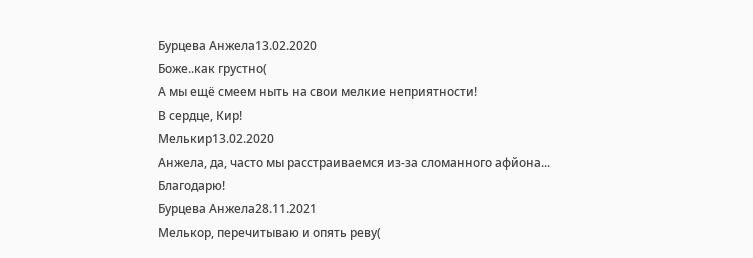Бурцева Анжела13.02.2020
Боже..как грустно(
А мы ещё смеем ныть на свои мелкие неприятности!
В сердце, Кир!
Мелькир13.02.2020
Анжела, да, часто мы расстраиваемся из-за сломанного афйона...
Благодарю!
Бурцева Анжела28.11.2021
Мелькор, перечитываю и опять реву(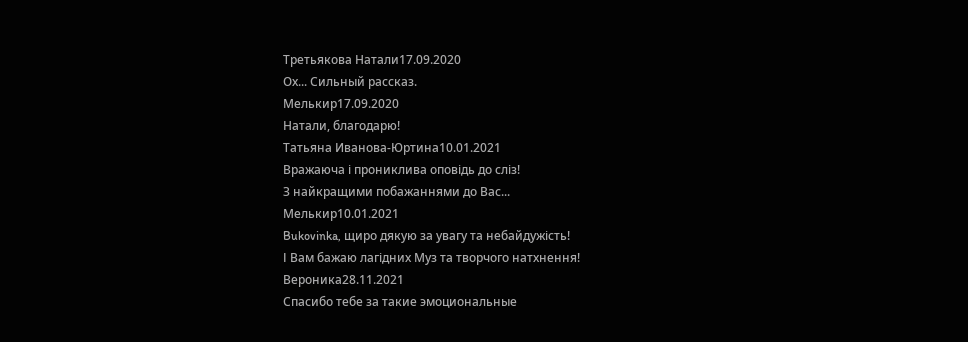Третьякова Натали17.09.2020
Ох... Сильный рассказ.
Мелькир17.09.2020
Натали, благодарю!
Татьяна Иванова-Юртина10.01.2021
Вражаюча і прониклива оповідь до сліз!
З найкращими побажаннями до Вас...
Мелькир10.01.2021
Bukovinka, щиро дякую за увагу та небайдужість!
І Вам бажаю лагідних Муз та творчого натхнення!
Вероника28.11.2021
Спасибо тебе за такие эмоциональные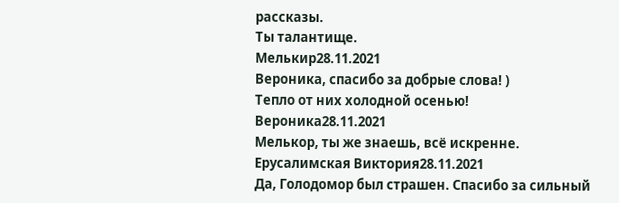рассказы.
Ты талантище.
Мелькир28.11.2021
Вероника, спасибо за добрые слова! )
Тепло от них холодной осенью!
Вероника28.11.2021
Мелькор, ты же знаешь, всё искренне.
Ерусалимская Виктория28.11.2021
Да, Голодомор был страшен. Спасибо за сильный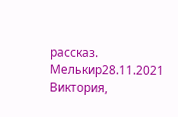рассказ.
Мелькир28.11.2021
Виктория,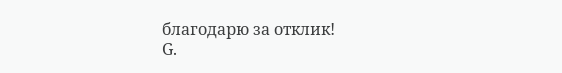благодарю за отклик!
G.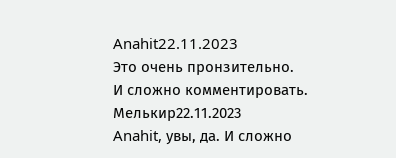Anahit22.11.2023
Это очень пронзительно.
И сложно комментировать.
Мелькир22.11.2023
Anahit, увы, да. И сложно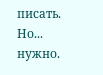писать. Но... нужно.